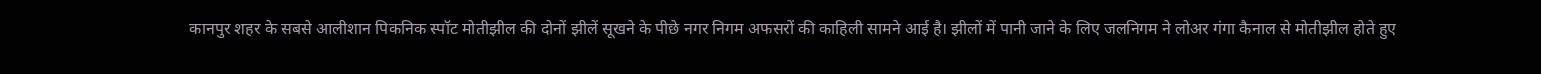कानपुर शहर के सबसे आलीशान पिकनिक स्पॉट मोतीझील की दोनों झीलें सूखने के पीछे नगर निगम अफसरों की काहिली सामने आई है। झीलों में पानी जाने के लिए जलनिगम ने लोअर गंगा कैनाल से मोतीझील होते हुए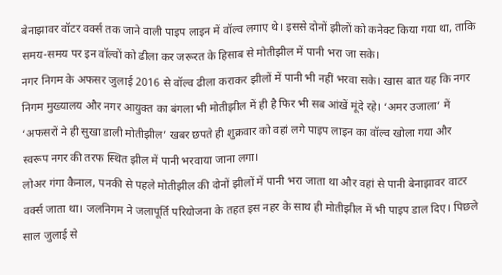बेनाझावर वॉटर वर्क्स तक जाने वाली पाइप लाइन में वॉल्व लगाए थे। इससे दोनों झीलों को कनेक्ट किया गया था, ताकि समय-समय पर इन वॉल्वों को ढीला कर जरूरत के हिसाब से मोतीझील में पानी भरा जा सके।
नगर निगम के अफसर जुलाई 2016 से वॉल्व ढीला कराकर झीलों में पानी भी नहीं भरवा सके। खास बात यह कि नगर निगम मुख्यालय और नगर आयुक्त का बंगला भी मोतीझील में ही है फिर भी सब आंखें मूंदे रहे। ‘अमर उजाला’ में ‘अफसरों ने ही सुखा डाली मोतीझील’ खबर छपते ही शुक्रवार को वहां लगे पाइप लाइन का वॉल्व खोला गया और स्वरूप नगर की तरफ स्थित झील में पानी भरवाया जाना लगा।
लोअर गंगा कैनाल, पनकी से पहले मोतीझील की दोनों झीलों में पानी भरा जाता था और वहां से पानी बेनाझावर वाटर वर्क्स जाता था। जलनिगम ने जलापूर्ति परियोजना के तहत इस नहर के साथ ही मोतीझील में भी पाइप डाल दिए। पिछले साल जुलाई से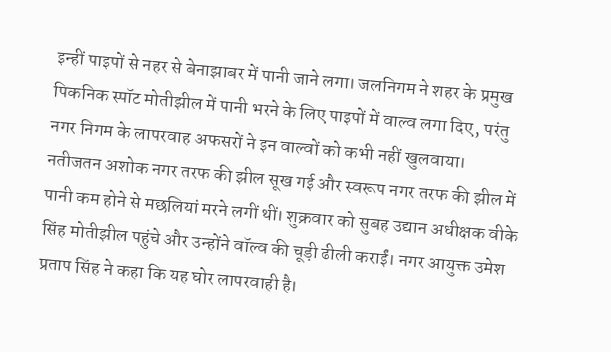इन्हीं पाइपों से नहर से बेनाझाबर में पानी जाने लगा। जलनिगम ने शहर के प्रमुख पिकनिक स्पॉट मोतीझील में पानी भरने के लिए पाइपों में वाल्व लगा दिए, परंतु नगर निगम के लापरवाह अफसरों ने इन वाल्वों को कभी नहीं खुलवाया।
नतीजतन अशोक नगर तरफ की झील सूख गई और स्वरूप नगर तरफ की झील में पानी कम होने से मछलियां मरने लगीं थीं। शुक्रवार को सुबह उद्यान अधीक्षक वीके सिंह मोतीझील पहुंचे और उन्होंने वॉल्व की चूड़ी ढीली कराईं। नगर आयुक्त उमेश प्रताप सिंह ने कहा कि यह घोर लापरवाही है।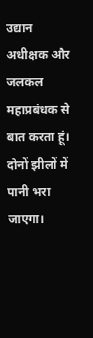उद्यान अधीक्षक और जलकल महाप्रबंधक से बात करता हूं। दोनों झीलों में पानी भरा जाएगा।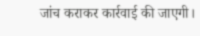जांच कराकर कार्रवाई की जाएगी।